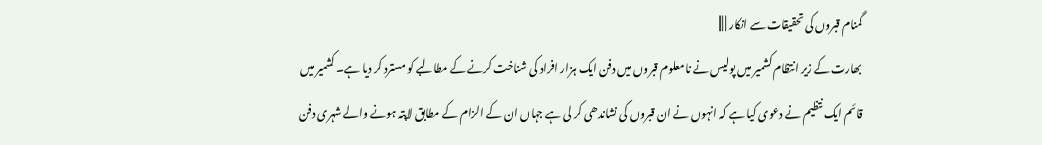گمنام قبروں کی تحقیقات سے انکار | |||
بھارت کے زیر انتظام کشمیر میں پولیس نے نامعلوم قبروں میں دفن ایک ہزار افراد کی شناخت کرنے کے مطالبے کو مسترد کر دیا ہے۔ کشمیر میں قائم ایک نتظیم نے دعوی کیا ہے کہ انہوں نے ان قبروں کی نشاندھی کر لی ہے جہاں ان کے الزام کے مطابق لاپتہ ہونے والے شہری دفن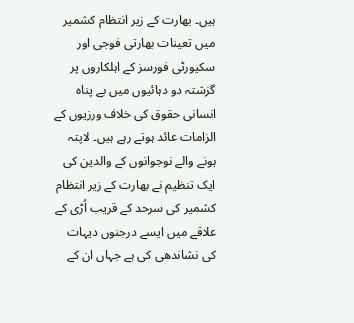ہیں۔ بھارت کے زیر انتظام کشمیر میں تعینات بھارتی فوجی اور سکیورٹی فورسز کے اہلکاروں پر گزشتہ دو دہائیوں میں بے پناہ انسانی حقوق کی خلاف ورزیوں کے الزامات عائد ہوتے رہے ہیں۔ لاپتہ ہونے والے نوجوانوں کے والدین کی ایک تنظیم نے بھارت کے زیر انتظام کشمیر کی سرحد کے قریب اُڑی کے علاقے میں ایسے درجنوں دیہات کی نشاندھی کی ہے جہاں ان کے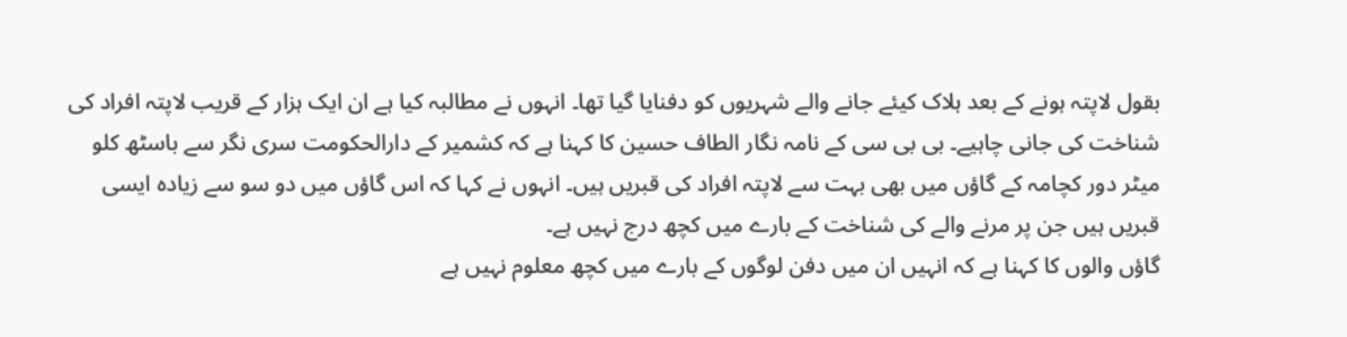بقول لاپتہ ہونے کے بعد ہلاک کیئے جانے والے شہریوں کو دفنایا گیا تھا۔ انہوں نے مطالبہ کیا ہے ان ایک ہزار کے قریب لاپتہ افراد کی شناخت کی جانی چاہیے۔ بی بی سی کے نامہ نگار الطاف حسین کا کہنا ہے کہ کشمیر کے دارالحکومت سری نگر سے باسٹھ کلو میٹر دور کچامہ کے گاؤں میں بھی بہت سے لاپتہ افراد کی قبریں ہیں۔ انہوں نے کہا کہ اس گاؤں میں دو سو سے زیادہ ایسی قبریں ہیں جن پر مرنے والے کی شناخت کے بارے میں کچھ درج نہیں ہے۔
گاؤں والوں کا کہنا ہے کہ انہیں ان میں دفن لوگوں کے بارے میں کچھ معلوم نہیں ہے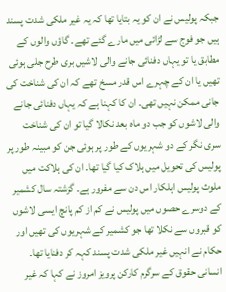جبکہ پولیس نے ان کو یہ بتایا تھا کہ یہ غیر ملکی شدت پسند ہیں جو فوج سے لڑائی میں مارے گئے تھے۔ گاؤں والوں کے مطابق یا تو یہاں دفنائی جانے والی لاشیں بری طرح جلی ہوئی تھیں یا ان کے چہرے اس قدر مسخ تھے کہ ان کی شناخت کی جانی ممکن نہیں تھی۔ ان کا کہنا ہے کہ یہاں دفنائی جانے والی لاشوں کو جب دو ماہ بعد نکالا گیا تو ان کی شناخت سری نگر کے دو شہریوں کے طور پر ہوئی جن کو مبینہ طور پر پولیس کی تحویل میں ہلاک کیا گیا تھا۔ ان کی ہلاکت میں ملوث پولیس اہلکار اس دن سے مفرور ہے۔ گزشتہ سال کشمیر کے دوسرے حصوں میں پولیس نے کم از کم پانچ ایسی لاشوں کو قبروں سے نکلا تھا جو کشمیر کے شہریوں کی تھیں اور حکام نے انہیں غیر ملکی شدت پسند کہہ کر دفنایا تھا۔ انسانی حقوق کے سرگرم کارکن پرویز امروز نے کہا کہ غیر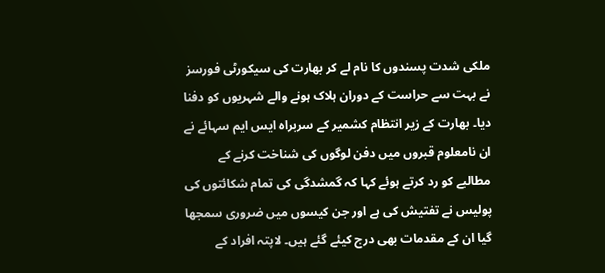ملکی شدت پسندوں کا نام لے کر بھارت کی سیکورٹی فورسز نے بہت سے حراست کے دوران ہلاک ہونے والے شہریوں کو دفنا دیا۔ بھارت کے زیر انتظام کشمیر کے سربراہ ایس ایم سہائے نے ان نامعلوم قبروں میں دفن لوگوں کی شناخت کرنے کے مطالبے کو رد کرتے ہوئے کہا کہ گمشدگی کی تمام شکائتوں کی پولیس نے تفتیش کی ہے اور جن کیسوں میں ضروری سمجھا گیا ان کے مقدمات بھی درج کیئے گئے ہیں۔ لاپتہ افراد کے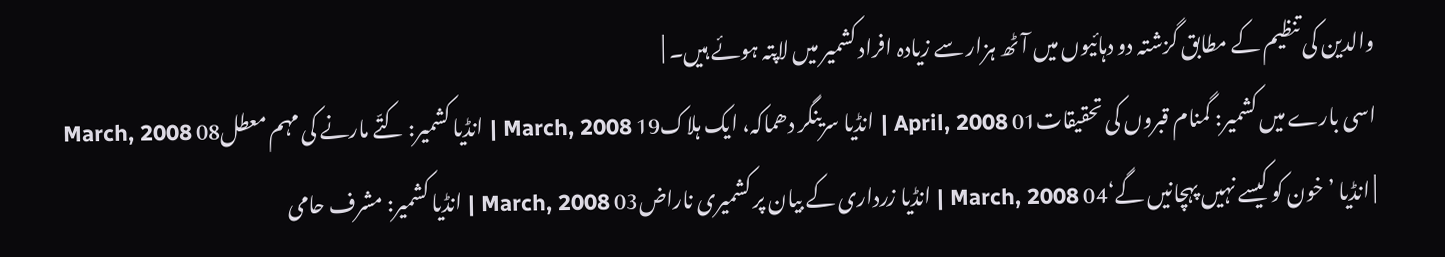والدین کی تنظیم کے مطابق گزشتہ دو دہائیوں میں آٹھ ہزار سے زیادہ افراد کشمیر میں لاپتہ ہوئے ہیں۔ |
اسی بارے میں کشمیر: گمنام قبروں کی تحقیقات01 April, 2008 | انڈیا سرینگر دھماکہ، ایک ہلاک19 March, 2008 | انڈیا کشمیر: کتّے مارنے کی مہم معطل08 March, 2008 | انڈیا ’خون کو کیسے نہیں پہچانیں گے‘04 March, 2008 | انڈیا زرداری کے بیان پر کشمیری ناراض03 March, 2008 | انڈیا کشمیر: مشرف حامی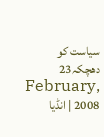سیاست کو دھچکہ23 February, 2008 | انڈیا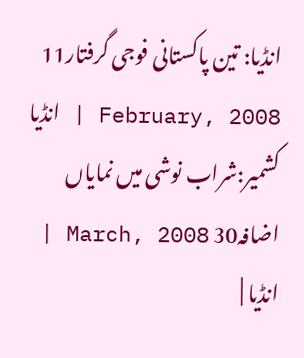انڈیا: تین پاکستانی فوجی گرفتار11 February, 2008 | انڈیا کشمیر:شراب نوشی میں نمایاں اضافہ30 March, 2008 | انڈیا |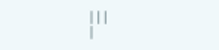|||
|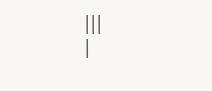|||
|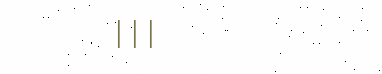|||